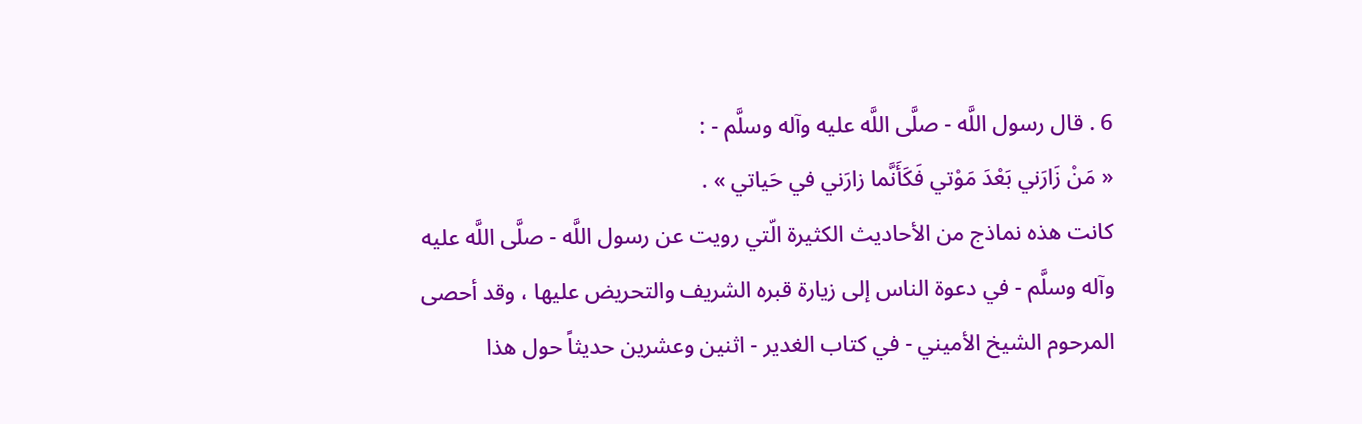6 . قال رسول اللَّه - صلَّى اللَّه عليه وآله وسلَّم - :
« مَنْ زَارَني بَعْدَ مَوْتي فَكَأَنَّما زارَني في حَياتي » .
كانت هذه نماذج من الأحاديث الكثيرة الّتي رويت عن رسول اللَّه - صلَّى اللَّه عليه وآله وسلَّم - في دعوة الناس إلى زيارة قبره الشريف والتحريض عليها ، وقد أحصى المرحوم الشيخ الأميني - في كتاب الغدير - اثنين وعشرين حديثاً حول هذا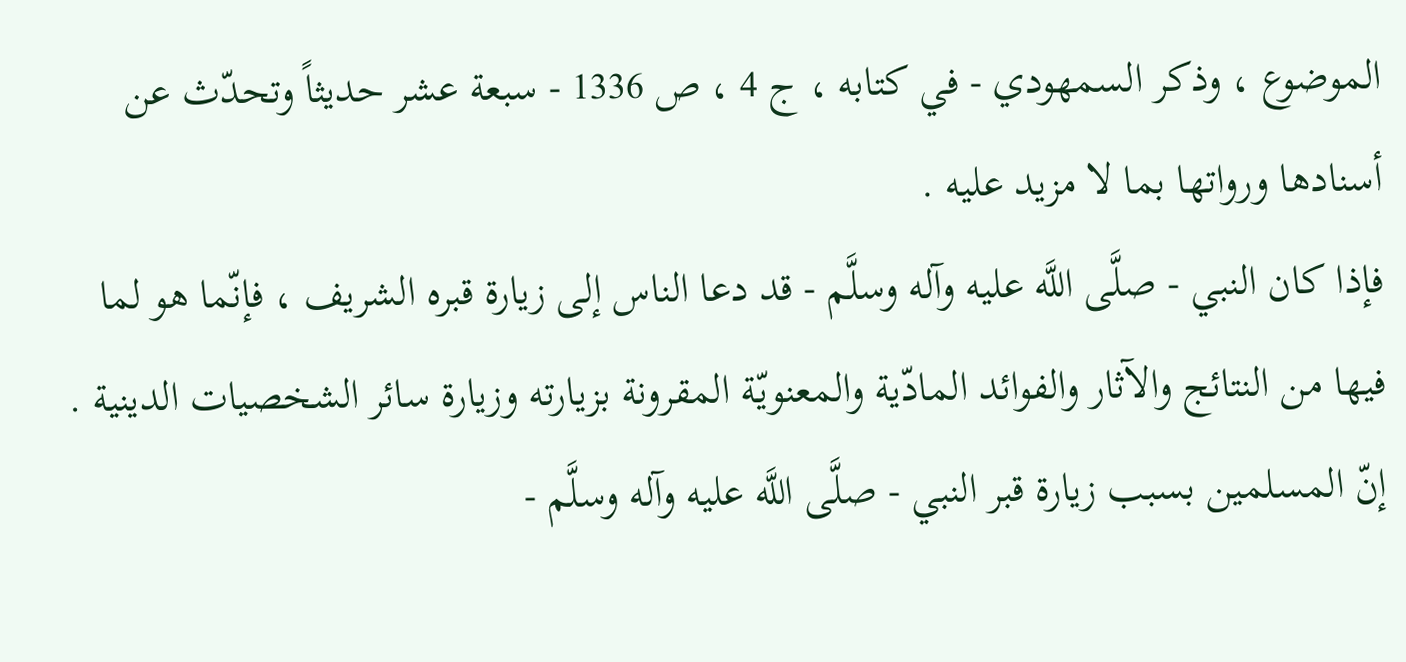الموضوع ، وذكر السمهودي - في كتابه ، ج 4 ، ص 1336 - سبعة عشر حديثاً وتحدّث عن أسنادها ورواتها بما لا مزيد عليه .
فإذا كان النبي - صلَّى اللَّه عليه وآله وسلَّم - قد دعا الناس إلى زيارة قبره الشريف ، فإنّما هو لما فيها من النتائج والآثار والفوائد المادّية والمعنويّة المقرونة بزيارته وزيارة سائر الشخصيات الدينية .
إنّ المسلمين بسبب زيارة قبر النبي - صلَّى اللَّه عليه وآله وسلَّم -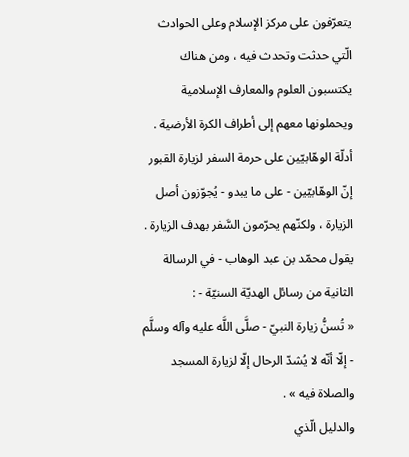يتعرّفون على مركز الإسلام وعلى الحوادث الّتي حدثت وتحدث فيه ، ومن هناك يكتسبون العلوم والمعارف الإسلامية ويحملونها معهم إلى أطراف الكرة الأرضية .
أدلّة الوهّابيّين على حرمة السفر لزيارة القبور
إنّ الوهّابيّين - على ما يبدو - يُجوّزون أصل الزيارة ، ولكنّهم يحرّمون السَّفر بهدف الزيارة .
يقول محمّد بن عبد الوهاب - في الرسالة الثانية من رسائل الهديّة السنيّة - :
« تُسنُّ زيارة النبيّ - صلَّى اللَّه عليه وآله وسلَّم - إلّا أنّه لا يُشدّ الرحال إلّا لزيارة المسجد والصلاة فيه » .
والدليل الّذي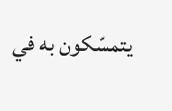يتمسّكون به في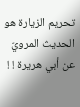تحريم الزيارة هو
الحديث المرويّ عن أبي هريرة ! !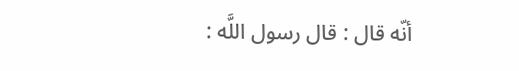أنّه قال : قال رسول اللَّه :